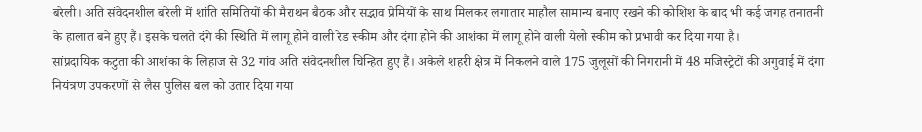बरेली। अति संवेदनशील बरेली में शांति समितियों की मैराथन बैठक और सद्भाव प्रेमियों के साथ मिलकर लगातार माहौल सामान्य बनाए रखने की कोशिश के बाद भी कई जगह तनातनी के हालात बने हुए हैं। इसके चलते दंगे की स्थिति में लागू होने वाली रेड स्कीम और दंगा होने की आशंका में लागू होने वाली येलो स्कीम को प्रभावी कर दिया गया है।
सांप्रदायिक कटुता की आशंका के लिहाज से 32 गांव अति संवेदनशील चिन्हित हुए हैं। अकेले शहरी क्षेत्र में निकलने वाले 175 जुलूसों की निगरानी में 48 मजिस्ट्रेटों की अगुवाई में दंगा नियंत्रण उपकरणों से लैस पुलिस बल को उतार दिया गया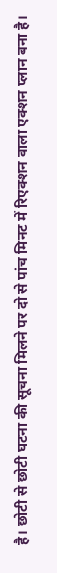है। छोटी से छोटी घटना की सूचना मिलने पर दो से पांच मिनट में रिएक्शन वाला एक्शन प्लान बना है।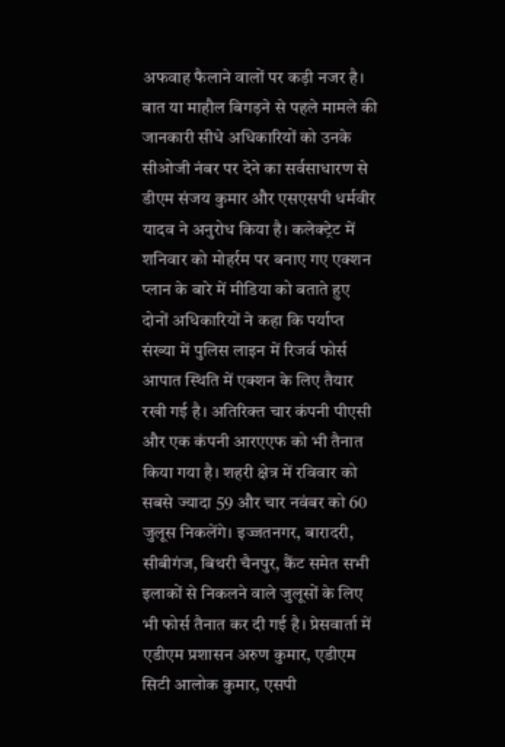अफवाह फैलाने वालों पर कड़ी नजर है।
बात या माहौल बिगड़ने से पहले मामले की जानकारी सीधे अधिकारियों को उनके सीओजी नंबर पर देने का सर्वसाधारण से डीएम संजय कुमार और एसएसपी धर्मवीर यादव ने अनुरोध किया है। कलेक्ट्रेट में शनिवार को मोहर्रम पर बनाए गए एक्शन प्लान के बारे में मीडिया को बताते हुए दोनों अधिकारियों ने कहा कि पर्याप्त संख्या में पुलिस लाइन में रिजर्व फोर्स आपात स्थिति में एक्शन के लिए तैयार रखी गई है। अतिरिक्त चार कंपनी पीएसी और एक कंपनी आरएएफ को भी तैनात किया गया है। शहरी क्षेत्र में रविवार को सबसे ज्यादा 59 और चार नवंबर को 60 जुलूस निकलेंगे। इज्जतनगर, बारादरी, सीबीगंज, बिथरी चैनपुर, कैंट समेत सभी इलाकों से निकलने वाले जुलूसों के लिए भी फोर्स तैनात कर दी गई है। प्रेसवार्ता में एडीएम प्रशासन अरुण कुमार, एडीएम सिटी आलोक कुमार, एसपी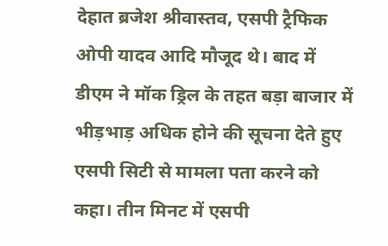देहात ब्रजेश श्रीवास्तव, एसपी ट्रैफिक ओपी यादव आदि मौजूद थे। बाद में डीएम ने मॉक ड्रिल के तहत बड़ा बाजार में भीड़भाड़ अधिक होने की सूचना देते हुए एसपी सिटी से मामला पता करने को कहा। तीन मिनट में एसपी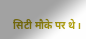सिटी मौके पर थे।